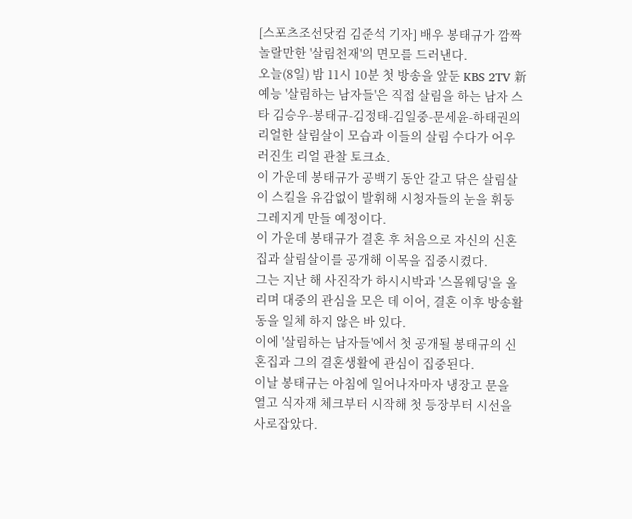[스포츠조선닷컴 김준석 기자] 배우 봉태규가 깜짝 놀랄만한 '살림천재'의 면모를 드러낸다.
오늘(8일) 밤 11시 10분 첫 방송을 앞둔 KBS 2TV 新 예능 '살림하는 남자들'은 직접 살림을 하는 남자 스타 김승우-봉태규-김정태-김일중-문세윤-하태권의 리얼한 살림살이 모습과 이들의 살림 수다가 어우러진生 리얼 관찰 토크쇼.
이 가운데 봉태규가 공백기 동안 갈고 닦은 살림살이 스킬을 유감없이 발휘해 시청자들의 눈을 휘둥그레지게 만들 예정이다.
이 가운데 봉태규가 결혼 후 처음으로 자신의 신혼집과 살림살이를 공개해 이목을 집중시켰다.
그는 지난 해 사진작가 하시시박과 '스몰웨딩'을 올리며 대중의 관심을 모은 데 이어, 결혼 이후 방송활동을 일체 하지 않은 바 있다.
이에 '살림하는 남자들'에서 첫 공개될 봉태규의 신혼집과 그의 결혼생활에 관심이 집중된다.
이날 봉태규는 아침에 일어나자마자 냉장고 문을 열고 식자재 체크부터 시작해 첫 등장부터 시선을 사로잡았다.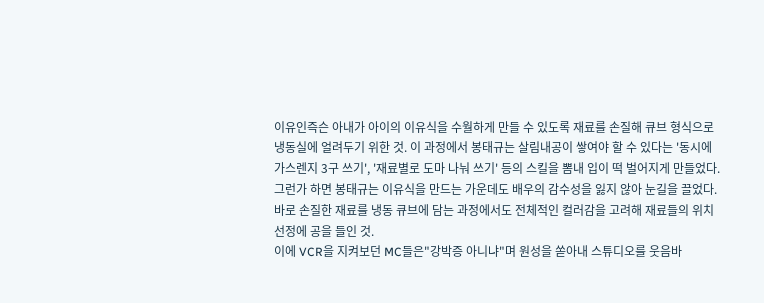이유인즉슨 아내가 아이의 이유식을 수월하게 만들 수 있도록 재료를 손질해 큐브 형식으로 냉동실에 얼려두기 위한 것. 이 과정에서 봉태규는 살림내공이 쌓여야 할 수 있다는 '동시에 가스렌지 3구 쓰기', '재료별로 도마 나눠 쓰기' 등의 스킬을 뽐내 입이 떡 벌어지게 만들었다.
그런가 하면 봉태규는 이유식을 만드는 가운데도 배우의 감수성을 잃지 않아 눈길을 끌었다.
바로 손질한 재료를 냉동 큐브에 담는 과정에서도 전체적인 컬러감을 고려해 재료들의 위치 선정에 공을 들인 것.
이에 VCR을 지켜보던 MC들은"강박증 아니냐"며 원성을 쏟아내 스튜디오를 웃음바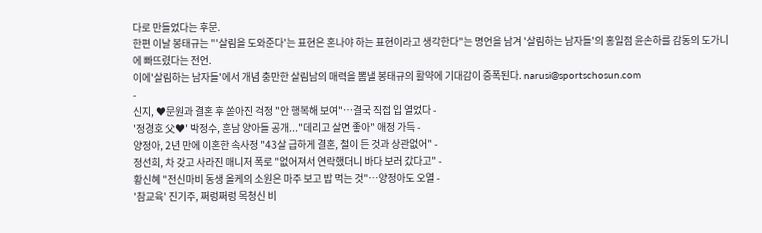다로 만들었다는 후문.
한편 이날 봉태규는 "'살림을 도와준다'는 표현은 혼나야 하는 표현이라고 생각한다"는 명언을 남겨 '살림하는 남자들'의 홍일점 윤손하를 감동의 도가니에 빠뜨렸다는 전언.
이에'살림하는 남자들'에서 개념 충만한 살림남의 매력을 뽐낼 봉태규의 활약에 기대감이 증폭된다. narusi@sportschosun.com
-
신지, ♥문원과 결혼 후 쏟아진 걱정 "안 행복해 보여"…결국 직접 입 열었다 -
'정경호 父♥' 박정수, 훈남 양아들 공개..."데리고 살면 좋아" 애정 가득 -
양정아, 2년 만에 이혼한 속사정 "43살 급하게 결혼, 철이 든 것과 상관없어" -
정선희, 차 갖고 사라진 매니저 폭로 "없어져서 연락했더니 바다 보러 갔다고" -
황신혜 "전신마비 동생 올케의 소원은 마주 보고 밥 먹는 것"…양정아도 오열 -
'참교육' 진기주, 쩌렁쩌렁 목청신 비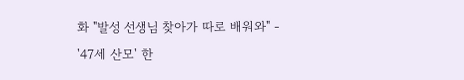화 "발성 선생님 찾아가 따로 배워와" -
'47세 산모' 한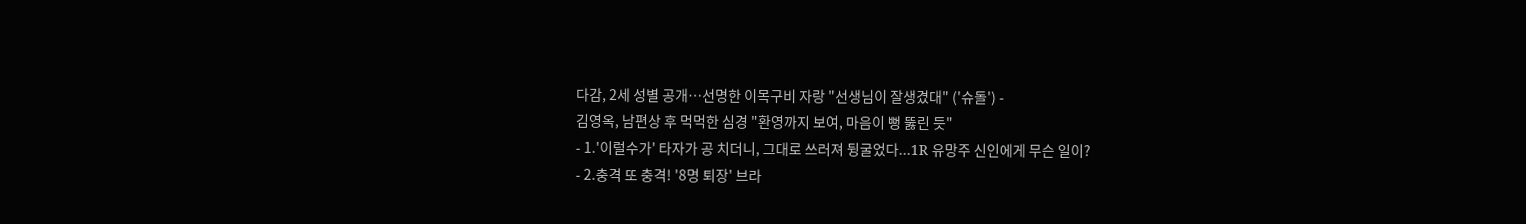다감, 2세 성별 공개…선명한 이목구비 자랑 "선생님이 잘생겼대" ('슈돌') -
김영옥, 남편상 후 먹먹한 심경 "환영까지 보여, 마음이 뻥 뚫린 듯"
- 1.'이럴수가' 타자가 공 치더니, 그대로 쓰러져 뒹굴었다...1R 유망주 신인에게 무슨 일이?
- 2.충격 또 충격! '8명 퇴장' 브라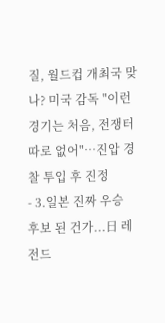질, 월드컵 개최국 맞나? 미국 감독 "이런 경기는 처음, 전쟁터 따로 없어"…진압 경찰 투입 후 진정
- 3.일본 진짜 우승 후보 된 건가...日 레전드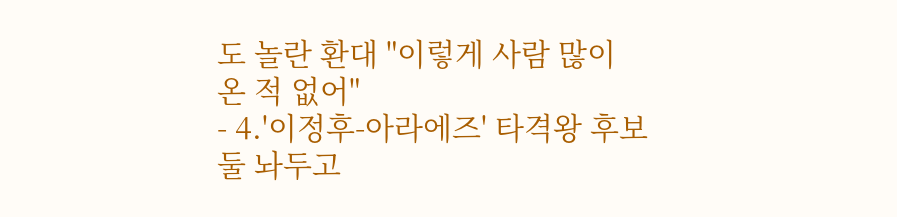도 놀란 환대 "이렇게 사람 많이 온 적 없어"
- 4.'이정후-아라에즈' 타격왕 후보 둘 놔두고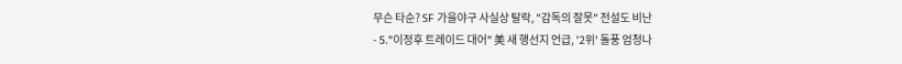무슨 타순? SF 가을야구 사실상 탈락, "감독의 잘못" 전설도 비난
- 5."이정후 트레이드 대어" 美 새 행선지 언급, '2위' 돌풍 엄청나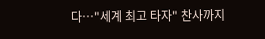다…"세계 최고 타자" 찬사까지